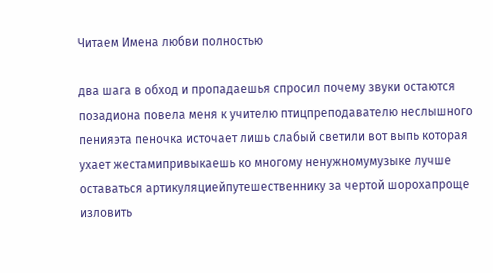Читаем Имена любви полностью

два шага в обход и пропадаешья спросил почему звуки остаются позадиона повела меня к учителю птицпреподавателю неслышного пенияэта пеночка источает лишь слабый светили вот выпь которая ухает жестамипривыкаешь ко многому ненужномумузыке лучше оставаться артикуляциейпутешественнику за чертой шорохапроще изловить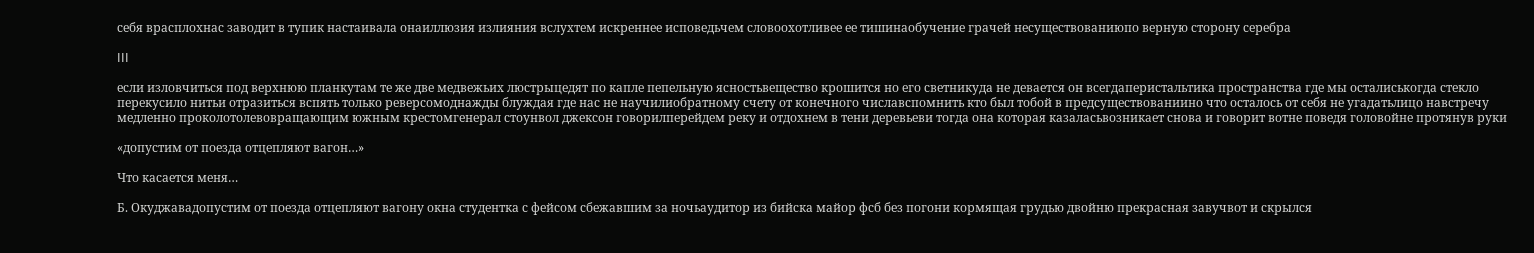себя врасплохнас заводит в тупик настаивала онаиллюзия излияния вслухтем искреннее исповедьчем словоохотливее ее тишинаобучение грачей несуществованиюпо верную сторону серебра

III

если изловчиться под верхнюю планкутам те же две медвежьих люстрыцедят по капле пепельную ясностьвещество крошится но его светникуда не девается он всегдаперистальтика пространства где мы осталиськогда стекло перекусило нитьи отразиться вспять только реверсомоднажды блуждая где нас не научилиобратному счету от конечного числавспомнить кто был тобой в предсуществованиино что осталось от себя не угадатьлицо навстречу медленно проколотолевовращающим южным крестомгенерал стоунвол джексон говорилперейдем реку и отдохнем в тени деревьеви тогда она которая казаласьвозникает снова и говорит вотне поведя головойне протянув руки

«допустим от поезда отцепляют вагон…»

Что касается меня…

Б. Окуджавадопустим от поезда отцепляют вагону окна студентка с фейсом сбежавшим за ночьаудитор из бийска майор фсб без погони кормящая грудью двойню прекрасная завучвот и скрылся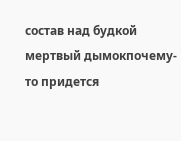состав над будкой мертвый дымокпочему-то придется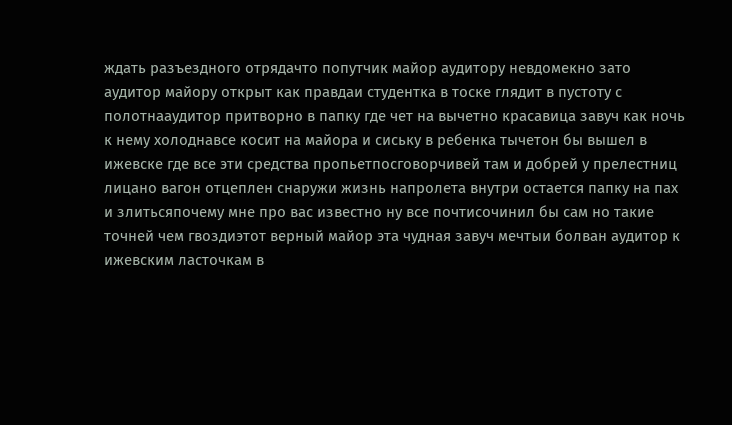ждать разъездного отрядачто попутчик майор аудитору невдомекно зато аудитор майору открыт как правдаи студентка в тоске глядит в пустоту с полотнааудитор притворно в папку где чет на вычетно красавица завуч как ночь к нему холоднавсе косит на майора и сиську в ребенка тычетон бы вышел в ижевске где все эти средства пропьетпосговорчивей там и добрей у прелестниц лицано вагон отцеплен снаружи жизнь напролета внутри остается папку на пах и злитьсяпочему мне про вас известно ну все почтисочинил бы сам но такие точней чем гвоздиэтот верный майор эта чудная завуч мечтыи болван аудитор к ижевским ласточкам в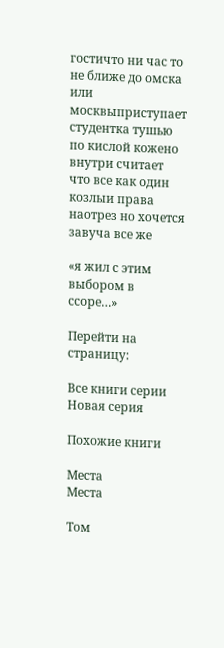гостичто ни час то не ближе до омска или москвыприступает студентка тушью по кислой кожено внутри считает что все как один козлыи права наотрез но хочется завуча все же

«я жил с этим выбором в ссоре…»

Перейти на страницу:

Все книги серии Новая серия

Похожие книги

Места
Места

Том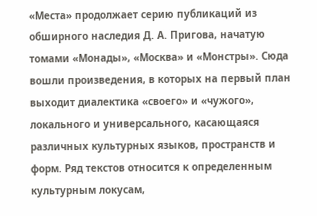«Места» продолжает серию публикаций из обширного наследия Д. А. Пригова, начатую томами «Монады», «Москва» и «Монстры». Сюда вошли произведения, в которых на первый план выходит диалектика «своего» и «чужого», локального и универсального, касающаяся различных культурных языков, пространств и форм. Ряд текстов относится к определенным культурным локусам,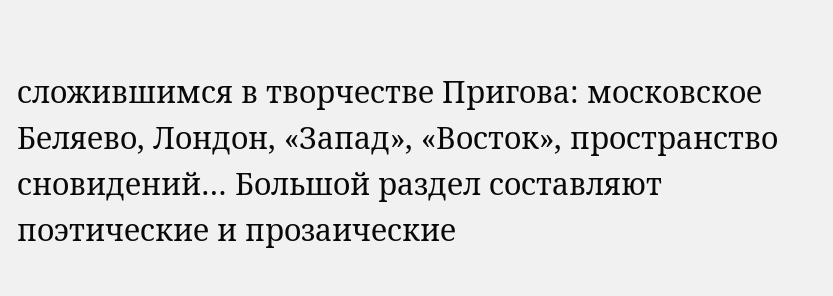сложившимся в творчестве Пригова: московское Беляево, Лондон, «Запад», «Восток», пространство сновидений… Большой раздел составляют поэтические и прозаические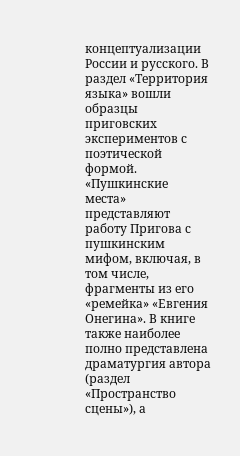концептуализации России и русского. В раздел «Территория языка» вошли образцы приговских экспериментов с поэтической формой. «Пушкинские места» представляют работу Пригова с пушкинским мифом, включая, в том числе, фрагменты из его «ремейка» «Евгения Онегина». В книге также наиболее полно представлена драматургия автора (раздел «Пространство сцены»), а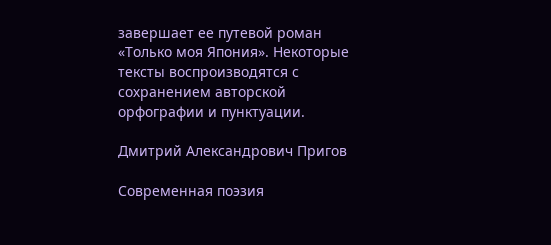завершает ее путевой роман «Только моя Япония». Некоторые тексты воспроизводятся с сохранением авторской орфографии и пунктуации.

Дмитрий Александрович Пригов

Современная поэзия